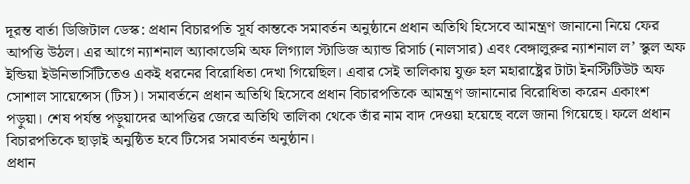দূরন্ত বার্তা ডিজিটাল ডেস্ক: প্রধান বিচারপতি সূর্য কান্তকে সমাবর্তন অনুষ্ঠানে প্রধান অতিথি হিসেবে আমন্ত্রণ জানানো নিয়ে ফের আপত্তি উঠল। এর আগে ন্যাশনাল অ্যাকাডেমি অফ লিগ্যাল স্টাডিজ অ্যান্ড রিসার্চ (নালসার) এবং বেঙ্গালুরুর ন্যাশনাল ল’ স্কুল অফ ইন্ডিয়া ইউনিভার্সিটিতেও একই ধরনের বিরোধিতা দেখা গিয়েছিল। এবার সেই তালিকায় যুক্ত হল মহারাষ্ট্রের টাটা ইনস্টিটিউট অফ সোশাল সায়েন্সেস (টিস)। সমাবর্তনে প্রধান অতিথি হিসেবে প্রধান বিচারপতিকে আমন্ত্রণ জানানোর বিরোধিতা করেন একাংশ পড়ুয়া। শেষ পর্যন্ত পড়ুয়াদের আপত্তির জেরে অতিথি তালিকা থেকে তাঁর নাম বাদ দেওয়া হয়েছে বলে জানা গিয়েছে। ফলে প্রধান বিচারপতিকে ছাড়াই অনুষ্ঠিত হবে টিসের সমাবর্তন অনুষ্ঠান।
প্রধান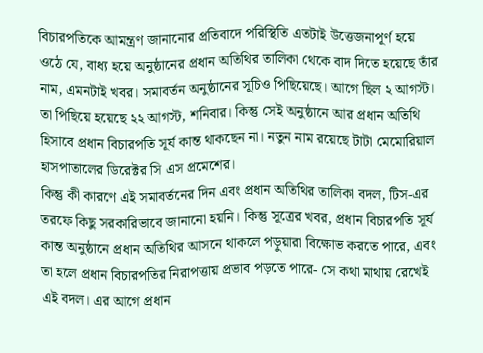বিচারপতিকে আমন্ত্রণ জানানোর প্রতিবাদে পরিস্থিতি এতটাই উত্তেজনাপূর্ণ হয়ে ওঠে যে, বাধ্য হয়ে অনুষ্ঠানের প্রধান অতিথির তালিকা থেকে বাদ দিতে হয়েছে তাঁর নাম, এমনটাই খবর। সমাবর্তন অনুষ্ঠানের সূচিও পিছিয়েছে। আগে ছিল ২ আগস্ট। তা পিছিয়ে হয়েছে ২২ আগস্ট, শনিবার। কিন্তু সেই অনুষ্ঠানে আর প্রধান অতিথি হিসাবে প্রধান বিচারপতি সূর্য কান্ত থাকছেন না। নতুন নাম রয়েছে টাটা মেমোরিয়াল হাসপাতালের ডিরেক্টর সি এস প্রমেশের।
কিন্তু কী কারণে এই সমাবর্তনের দিন এবং প্রধান অতিথির তালিকা বদল, টিস-এর তরফে কিছু সরকারিভাবে জানানো হয়নি। কিন্তু সূত্রের খবর, প্রধান বিচারপতি সূর্য কান্ত অনুষ্ঠানে প্রধান অতিথির আসনে থাকলে পড়ুয়ারা বিক্ষোভ করতে পারে, এবং তা হলে প্রধান বিচারপতির নিরাপত্তায় প্রভাব পড়তে পারে- সে কথা মাথায় রেখেই এই বদল। এর আগে প্রধান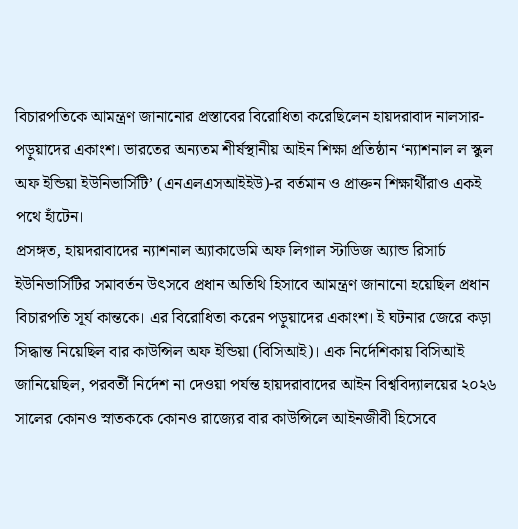বিচারপতিকে আমন্ত্রণ জানানোর প্রস্তাবের বিরোধিতা করেছিলেন হায়দরাবাদ নালসার-পড়ুয়াদের একাংশ। ভারতের অন্যতম শীর্ষস্থানীয় আইন শিক্ষা প্রতিষ্ঠান ‘ন্যাশনাল ল স্কুল অফ ইন্ডিয়া ইউনিভার্সিটি’ (এনএলএসআইইউ)-র বর্তমান ও প্রাক্তন শিক্ষার্থীরাও একই পথে হাঁটেন।
প্রসঙ্গত, হায়দরাবাদের ন্যাশনাল অ্যাকাডেমি অফ লিগাল স্টাডিজ অ্যান্ড রিসার্চ ইউনিভার্সিটির সমাবর্তন উৎসবে প্রধান অতিথি হিসাবে আমন্ত্রণ জানানো হয়েছিল প্রধান বিচারপতি সূর্য কান্তকে। এর বিরোধিতা করেন পড়ুয়াদের একাংশ। ই ঘটনার জেরে কড়া সিদ্ধান্ত নিয়েছিল বার কাউন্সিল অফ ইন্ডিয়া (বিসিআই)। এক নির্দেশিকায় বিসিআই জানিয়েছিল, পরবর্তী নির্দেশ না দেওয়া পর্যন্ত হায়দরাবাদের আইন বিশ্ববিদ্যালয়ের ২০২৬ সালের কোনও স্নাতককে কোনও রাজ্যের বার কাউন্সিলে আইনজীবী হিসেবে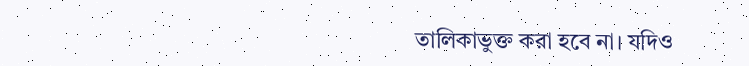তালিকাভুক্ত করা হবে না। যদিও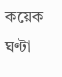কয়েক ঘণ্টা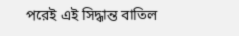পরেই এই সিদ্ধান্ত বাতিল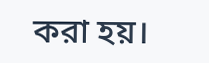করা হয়।